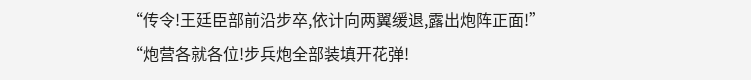“传令!王廷臣部前沿步卒,依计向两翼缓退,露出炮阵正面!”
“炮营各就各位!步兵炮全部装填开花弹!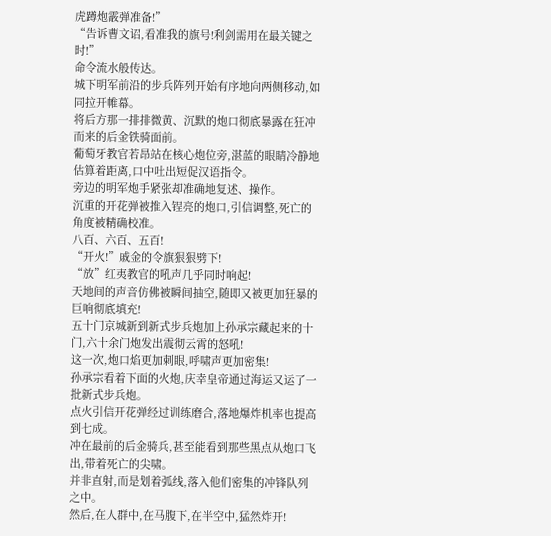虎蹲炮霰弹准备!”
“告诉曹文诏,看准我的旗号!利剑需用在最关键之时!”
命令流水般传达。
城下明军前沿的步兵阵列开始有序地向两侧移动,如同拉开帷幕。
将后方那一排排微黄、沉默的炮口彻底暴露在狂冲而来的后金铁骑面前。
葡萄牙教官若昂站在核心炮位旁,湛蓝的眼睛冷静地估算着距离,口中吐出短促汉语指令。
旁边的明军炮手紧张却准确地复述、操作。
沉重的开花弹被推入锃亮的炮口,引信调整,死亡的角度被精确校准。
八百、六百、五百!
“开火!”戚金的令旗狠狠劈下!
“放”红夷教官的吼声几乎同时响起!
天地间的声音仿佛被瞬间抽空,随即又被更加狂暴的巨响彻底填充!
五十门京城新到新式步兵炮加上孙承宗藏起来的十门,六十余门炮发出震彻云霄的怒吼!
这一次,炮口焰更加刺眼,呼啸声更加密集!
孙承宗看着下面的火炮,庆幸皇帝通过海运又运了一批新式步兵炮。
点火引信开花弹经过训练磨合,落地爆炸机率也提高到七成。
冲在最前的后金骑兵,甚至能看到那些黑点从炮口飞出,带着死亡的尖啸。
并非直射,而是划着弧线,落入他们密集的冲锋队列之中。
然后,在人群中,在马腹下,在半空中,猛然炸开!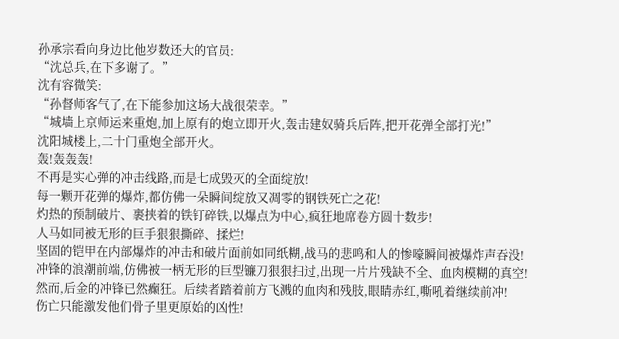孙承宗看向身边比他岁数还大的官员:
“沈总兵,在下多谢了。”
沈有容微笑:
“孙督师客气了,在下能参加这场大战很荣幸。”
“城墙上京师运来重炮,加上原有的炮立即开火,轰击建奴骑兵后阵,把开花弹全部打光!”
沈阳城楼上,二十门重炮全部开火。
轰!轰轰轰!
不再是实心弹的冲击线路,而是七成毁灭的全面绽放!
每一颗开花弹的爆炸,都仿佛一朵瞬间绽放又凋零的钢铁死亡之花!
灼热的预制破片、裹挟着的铁钉碎铁,以爆点为中心,疯狂地席卷方圆十数步!
人马如同被无形的巨手狠狠撕碎、揉烂!
坚固的铠甲在内部爆炸的冲击和破片面前如同纸糊,战马的悲鸣和人的惨嚎瞬间被爆炸声吞没!
冲锋的浪潮前端,仿佛被一柄无形的巨型镰刀狠狠扫过,出现一片片残缺不全、血肉模糊的真空!
然而,后金的冲锋已然癫狂。后续者踏着前方飞溅的血肉和残肢,眼睛赤红,嘶吼着继续前冲!
伤亡只能激发他们骨子里更原始的凶性!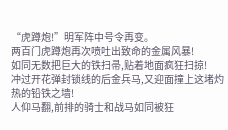“虎蹲炮!”明军阵中号令再变。
两百门虎蹲炮再次喷吐出致命的金属风暴!
如同无数把巨大的铁扫帚,贴着地面疯狂扫掠!
冲过开花弹封锁线的后金兵马,又迎面撞上这堵灼热的铅铁之墙!
人仰马翻,前排的骑士和战马如同被狂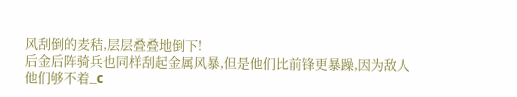风刮倒的麦秸,层层叠叠地倒下!
后金后阵骑兵也同样刮起金属风暴,但是他们比前锋更暴躁,因为敌人他们够不着_c